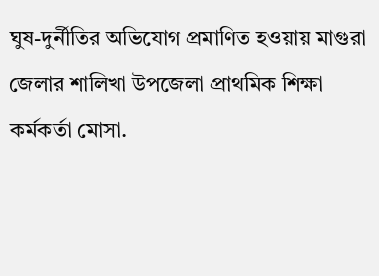ঘুষ-দুর্নীতির অভিযোগ প্রমাণিত হওয়ায় মাগুরা জেলার শালিখা উপজেলা প্রাথমিক শিক্ষা কর্মকর্তা মোসা.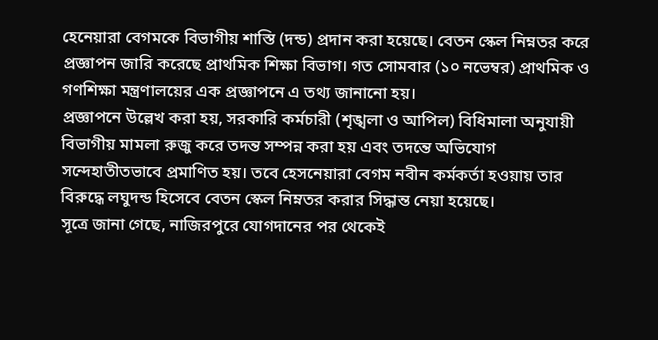হেনেয়ারা বেগমকে বিভাগীয় শাস্তি (দন্ড) প্রদান করা হয়েছে। বেতন স্কেল নিম্নতর করে প্রজ্ঞাপন জারি করেছে প্রাথমিক শিক্ষা বিভাগ। গত সোমবার (১০ নভেম্বর) প্রাথমিক ও গণশিক্ষা মন্ত্রণালয়ের এক প্রজ্ঞাপনে এ তথ্য জানানো হয়।
প্রজ্ঞাপনে উল্লেখ করা হয়, সরকারি কর্মচারী (শৃঙ্খলা ও আপিল) বিধিমালা অনুযায়ী বিভাগীয় মামলা রুজু করে তদন্ত সম্পন্ন করা হয় এবং তদন্তে অভিযোগ সন্দেহাতীতভাবে প্রমাণিত হয়। তবে হেসনেয়ারা বেগম নবীন কর্মকর্তা হওয়ায় তার বিরুদ্ধে লঘুদন্ড হিসেবে বেতন স্কেল নিম্নতর করার সিদ্ধান্ত নেয়া হয়েছে।
সূত্রে জানা গেছে, নাজিরপুরে যোগদানের পর থেকেই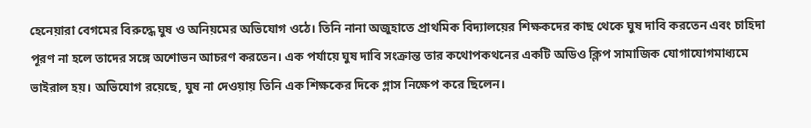হেনেয়ারা বেগমের বিরুদ্ধে ঘুষ ও অনিয়মের অভিযোগ ওঠে। তিনি নানা অজুহাতে প্রাথমিক বিদ্যালয়ের শিক্ষকদের কাছ থেকে ঘুষ দাবি করতেন এবং চাহিদা পূরণ না হলে তাদের সঙ্গে অশোভন আচরণ করতেন। এক পর্যায়ে ঘুষ দাবি সংক্রান্ত তার কথোপকথনের একটি অডিও ক্লিপ সামাজিক যোগাযোগমাধ্যমে ভাইরাল হয়। অভিযোগ রয়েছে, ঘুষ না দেওয়ায় তিনি এক শিক্ষকের দিকে গ্লাস নিক্ষেপ করে ছিলেন।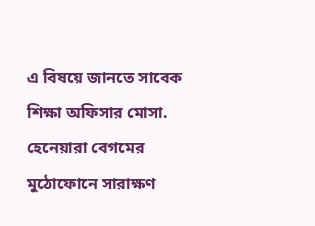এ বিষয়ে জানতে সাবেক শিক্ষা অফিসার মোসা. হেনেয়ারা বেগমের মুঠোফোনে সারাক্ষণ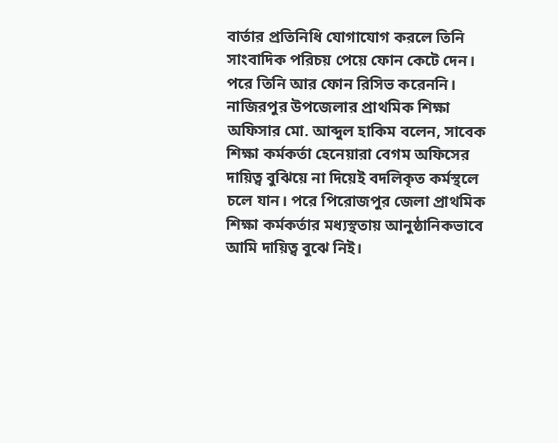বার্তার প্রতিনিধি যোগাযোগ করলে তিনি সাংবাদিক পরিচয় পেয়ে ফোন কেটে দেন। পরে তিনি আর ফোন রিসিভ করেননি।
নাজিরপুর উপজেলার প্রাথমিক শিক্ষা অফিসার মো. আব্দুল হাকিম বলেন, সাবেক শিক্ষা কর্মকর্তা হেনেয়ারা বেগম অফিসের দায়িত্ব বুঝিয়ে না দিয়েই বদলিকৃত কর্মস্থলে চলে যান। পরে পিরোজপুর জেলা প্রাথমিক শিক্ষা কর্মকর্তার মধ্যস্থতায় আনুষ্ঠানিকভাবে আমি দায়িত্ব বুঝে নিই।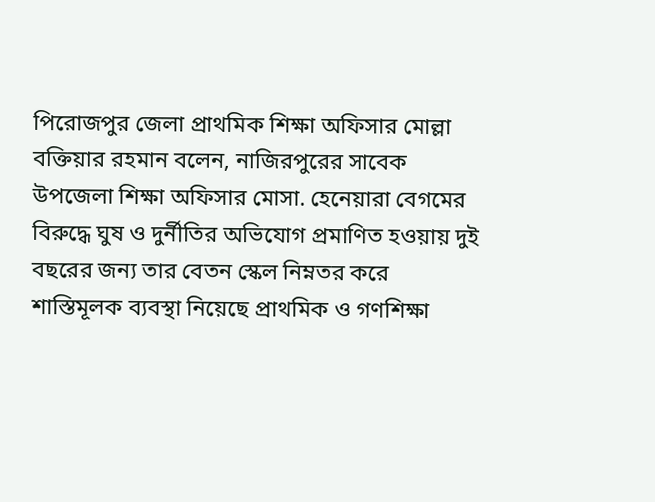পিরোজপুর জেলা প্রাথমিক শিক্ষা অফিসার মোল্লা বক্তিয়ার রহমান বলেন, নাজিরপুরের সাবেক উপজেলা শিক্ষা অফিসার মোসা. হেনেয়ারা বেগমের বিরুদ্ধে ঘুষ ও দুর্নীতির অভিযোগ প্রমাণিত হওয়ায় দুই বছরের জন্য তার বেতন স্কেল নিম্নতর করে শাস্তিমূলক ব্যবস্থা নিয়েছে প্রাথমিক ও গণশিক্ষা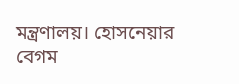মন্ত্রণালয়। হোসনেয়ার বেগম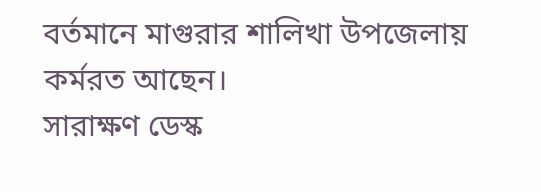বর্তমানে মাগুরার শালিখা উপজেলায় কর্মরত আছেন।
সারাক্ষণ ডেস্ক